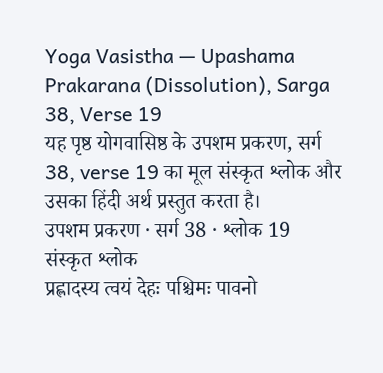Yoga Vasistha — Upashama Prakarana (Dissolution), Sarga 38, Verse 19
यह पृष्ठ योगवासिष्ठ के उपशम प्रकरण, सर्ग 38, verse 19 का मूल संस्कृत श्लोक और उसका हिंदी अर्थ प्रस्तुत करता है।
उपशम प्रकरण · सर्ग 38 · श्लोक 19
संस्कृत श्लोक
प्रह्लादस्य त्वयं देहः पश्चिमः पावनो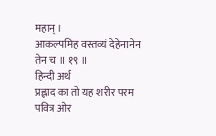महान् ।
आकल्पमिह वस्तव्यं देहेनानेन तेन च ॥ १९ ॥
हिन्दी अर्थ
प्रह्लाद का तो यह शरीर परम पवित्र ओर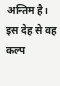अन्तिम है। इस देह से वह कल्प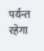पर्यन्त रहेगा